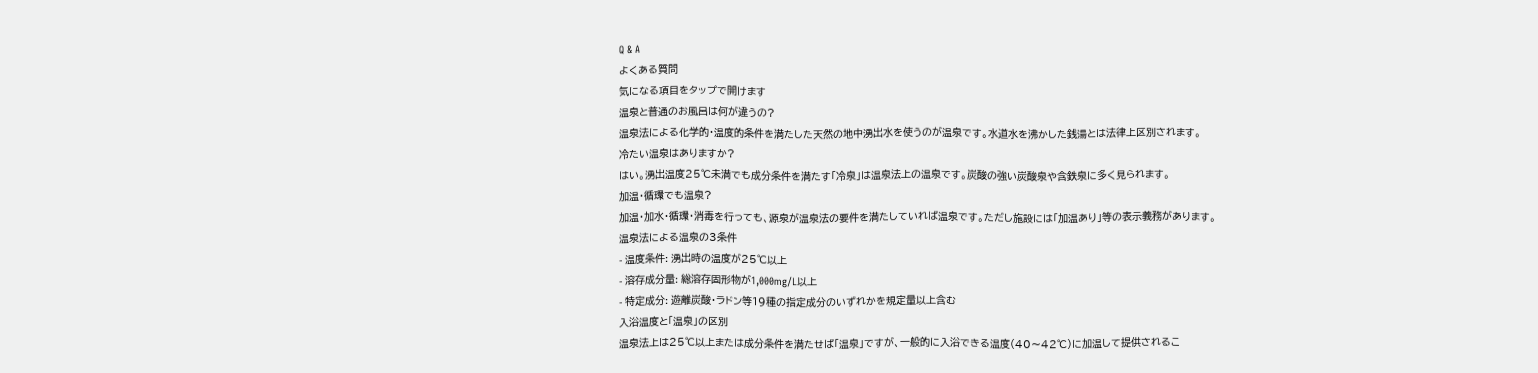Q & A
よくある質問
気になる項目をタップで開けます
温泉と普通のお風呂は何が違うの?
温泉法による化学的・温度的条件を満たした天然の地中湧出水を使うのが温泉です。水道水を沸かした銭湯とは法律上区別されます。
冷たい温泉はありますか?
はい。湧出温度25℃未満でも成分条件を満たす「冷泉」は温泉法上の温泉です。炭酸の強い炭酸泉や含鉄泉に多く見られます。
加温・循環でも温泉?
加温・加水・循環・消毒を行っても、源泉が温泉法の要件を満たしていれば温泉です。ただし施設には「加温あり」等の表示義務があります。
温泉法による温泉の3条件
- 温度条件: 湧出時の温度が25℃以上
- 溶存成分量: 総溶存固形物が1,000mg/L以上
- 特定成分: 遊離炭酸・ラドン等19種の指定成分のいずれかを規定量以上含む
入浴温度と「温泉」の区別
温泉法上は25℃以上または成分条件を満たせば「温泉」ですが、一般的に入浴できる温度(40〜42℃)に加温して提供されるこ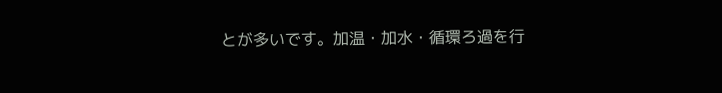とが多いです。加温・加水・循環ろ過を行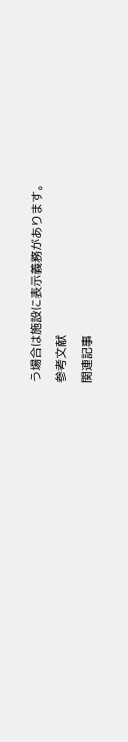う場合は施設に表示義務があります。
参考文献
関連記事